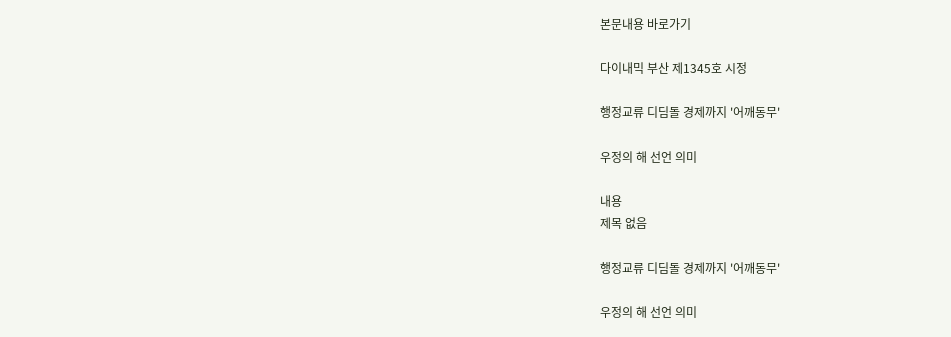본문내용 바로가기

다이내믹 부산 제1345호 시정

행정교류 디딤돌 경제까지 '어깨동무'

우정의 해 선언 의미

내용
제목 없음

행정교류 디딤돌 경제까지 '어깨동무'

우정의 해 선언 의미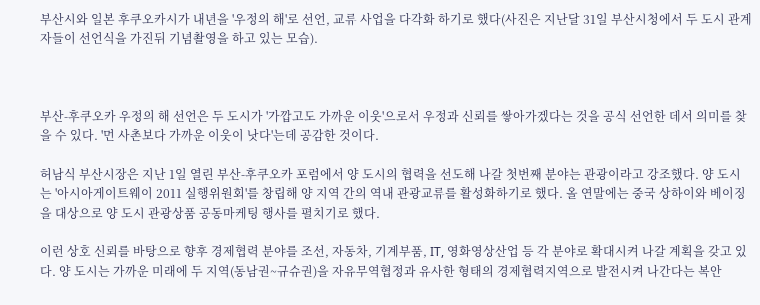부산시와 일본 후쿠오카시가 내년을 '우정의 해'로 선언, 교류 사업을 다각화 하기로 했다(사진은 지난달 31일 부산시청에서 두 도시 관계자들이 선언식을 가진뒤 기념촬영을 하고 있는 모습).



부산-후쿠오카 우정의 해 선언은 두 도시가 '가깝고도 가까운 이웃'으로서 우정과 신뢰를 쌓아가겠다는 것을 공식 선언한 데서 의미를 찾을 수 있다. '먼 사촌보다 가까운 이웃이 낫다'는데 공감한 것이다.

허남식 부산시장은 지난 1일 열린 부산-후쿠오카 포럼에서 양 도시의 협력을 선도해 나갈 첫번째 분야는 관광이라고 강조했다. 양 도시는 '아시아게이트웨이 2011 실행위원회'를 창립해 양 지역 간의 역내 관광교류를 활성화하기로 했다. 올 연말에는 중국 상하이와 베이징을 대상으로 양 도시 관광상품 공동마케팅 행사를 펼치기로 했다.

이런 상호 신뢰를 바탕으로 향후 경제협력 분야를 조선, 자동차, 기계부품, IT, 영화영상산업 등 각 분야로 확대시켜 나갈 계획을 갖고 있다. 양 도시는 가까운 미래에 두 지역(동남권~규슈권)을 자유무역협정과 유사한 형태의 경제협력지역으로 발전시켜 나간다는 복안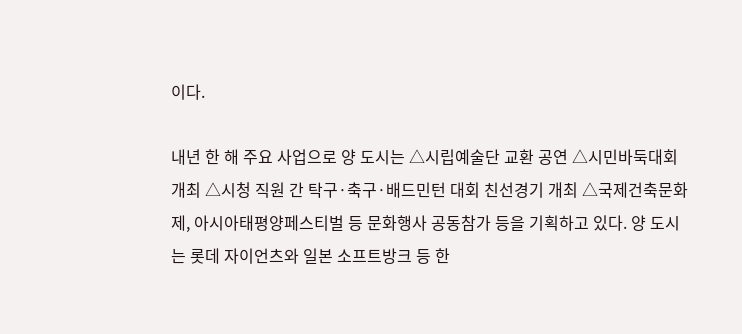이다.

내년 한 해 주요 사업으로 양 도시는 △시립예술단 교환 공연 △시민바둑대회 개최 △시청 직원 간 탁구·축구·배드민턴 대회 친선경기 개최 △국제건축문화제, 아시아태평양페스티벌 등 문화행사 공동참가 등을 기획하고 있다. 양 도시는 롯데 자이언츠와 일본 소프트방크 등 한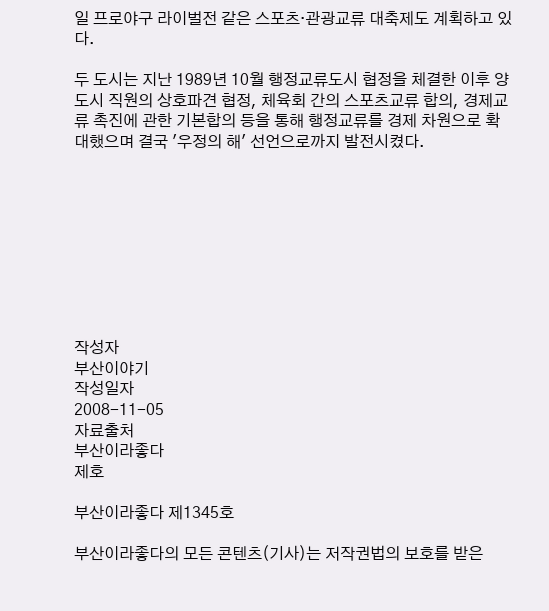일 프로야구 라이벌전 같은 스포츠·관광교류 대축제도 계획하고 있다.

두 도시는 지난 1989년 10월 행정교류도시 협정을 체결한 이후 양 도시 직원의 상호파견 협정, 체육회 간의 스포츠교류 합의, 경제교류 촉진에 관한 기본합의 등을 통해 행정교류를 경제 차원으로 확대했으며 결국 '우정의 해' 선언으로까지 발전시켰다.









작성자
부산이야기
작성일자
2008-11-05
자료출처
부산이라좋다
제호

부산이라좋다 제1345호

부산이라좋다의 모든 콘텐츠(기사)는 저작권법의 보호를 받은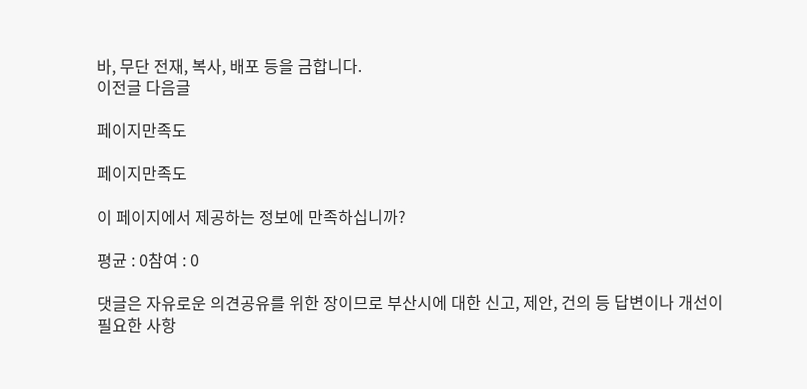바, 무단 전재, 복사, 배포 등을 금합니다.
이전글 다음글

페이지만족도

페이지만족도

이 페이지에서 제공하는 정보에 만족하십니까?

평균 : 0참여 : 0

댓글은 자유로운 의견공유를 위한 장이므로 부산시에 대한 신고, 제안, 건의 등 답변이나 개선이 필요한 사항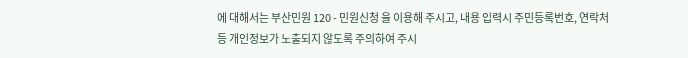에 대해서는 부산민원 120 - 민원신청 을 이용해 주시고, 내용 입력시 주민등록번호, 연락처 등 개인정보가 노출되지 않도록 주의하여 주시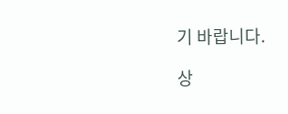기 바랍니다.

상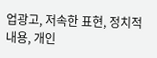업광고, 저속한 표현, 정치적 내용, 개인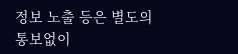정보 노출 등은 별도의 통보없이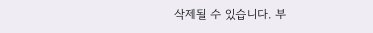삭제될 수 있습니다. 부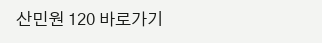산민원 120 바로가기